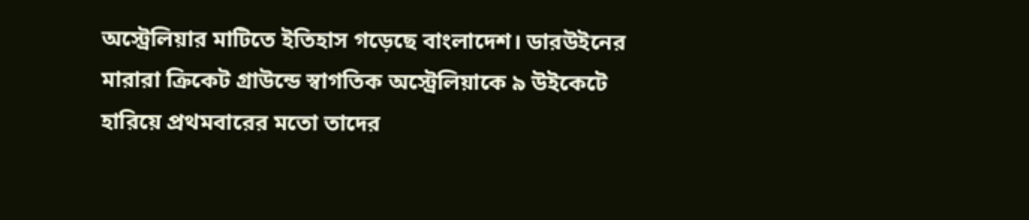অস্ট্রেলিয়ার মাটিতে ইতিহাস গড়েছে বাংলাদেশ। ডারউইনের মারারা ক্রিকেট গ্রাউন্ডে স্বাগতিক অস্ট্রেলিয়াকে ৯ উইকেটে হারিয়ে প্রথমবারের মতো তাদের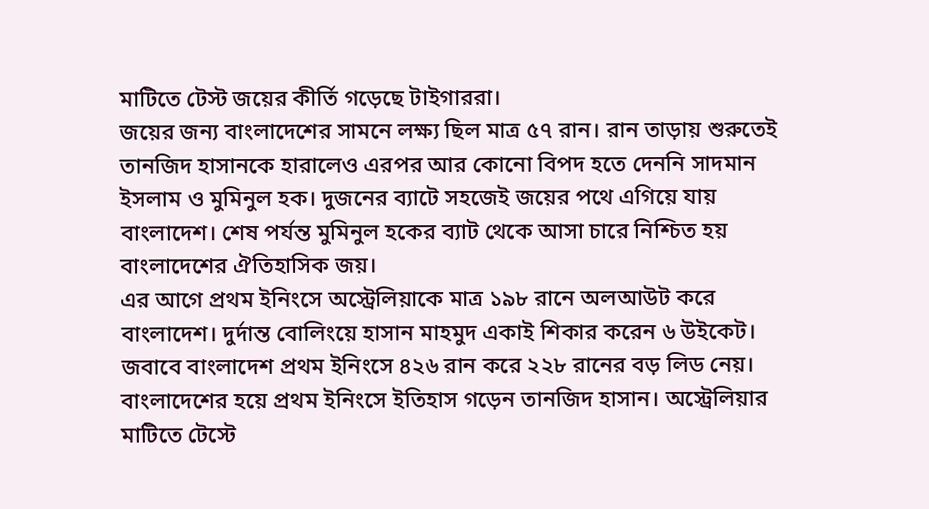মাটিতে টেস্ট জয়ের কীর্তি গড়েছে টাইগাররা।
জয়ের জন্য বাংলাদেশের সামনে লক্ষ্য ছিল মাত্র ৫৭ রান। রান তাড়ায় শুরুতেই তানজিদ হাসানকে হারালেও এরপর আর কোনো বিপদ হতে দেননি সাদমান ইসলাম ও মুমিনুল হক। দুজনের ব্যাটে সহজেই জয়ের পথে এগিয়ে যায় বাংলাদেশ। শেষ পর্যন্ত মুমিনুল হকের ব্যাট থেকে আসা চারে নিশ্চিত হয় বাংলাদেশের ঐতিহাসিক জয়।
এর আগে প্রথম ইনিংসে অস্ট্রেলিয়াকে মাত্র ১৯৮ রানে অলআউট করে বাংলাদেশ। দুর্দান্ত বোলিংয়ে হাসান মাহমুদ একাই শিকার করেন ৬ উইকেট। জবাবে বাংলাদেশ প্রথম ইনিংসে ৪২৬ রান করে ২২৮ রানের বড় লিড নেয়।
বাংলাদেশের হয়ে প্রথম ইনিংসে ইতিহাস গড়েন তানজিদ হাসান। অস্ট্রেলিয়ার মাটিতে টেস্টে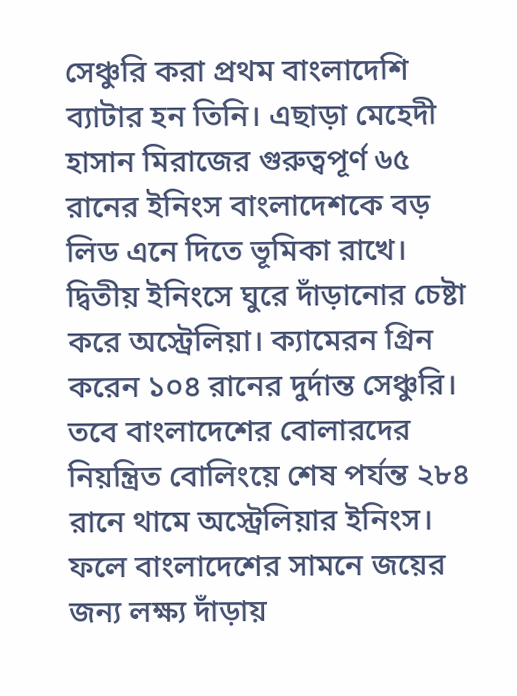সেঞ্চুরি করা প্রথম বাংলাদেশি ব্যাটার হন তিনি। এছাড়া মেহেদী হাসান মিরাজের গুরুত্বপূর্ণ ৬৫ রানের ইনিংস বাংলাদেশকে বড় লিড এনে দিতে ভূমিকা রাখে।
দ্বিতীয় ইনিংসে ঘুরে দাঁড়ানোর চেষ্টা করে অস্ট্রেলিয়া। ক্যামেরন গ্রিন করেন ১০৪ রানের দুর্দান্ত সেঞ্চুরি। তবে বাংলাদেশের বোলারদের নিয়ন্ত্রিত বোলিংয়ে শেষ পর্যন্ত ২৮৪ রানে থামে অস্ট্রেলিয়ার ইনিংস। ফলে বাংলাদেশের সামনে জয়ের জন্য লক্ষ্য দাঁড়ায়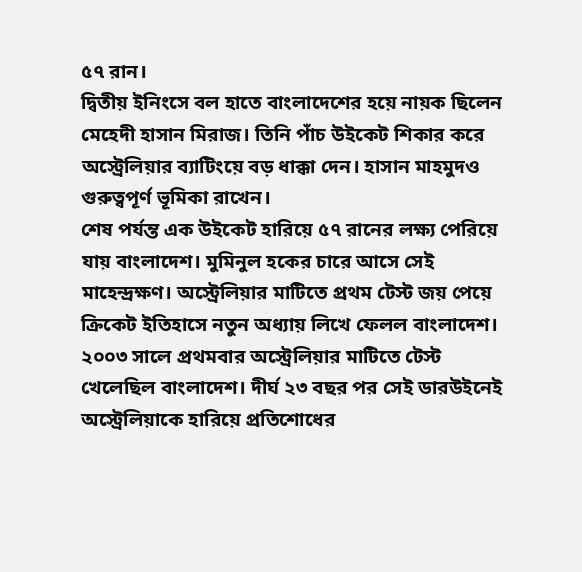৫৭ রান।
দ্বিতীয় ইনিংসে বল হাতে বাংলাদেশের হয়ে নায়ক ছিলেন মেহেদী হাসান মিরাজ। তিনি পাঁচ উইকেট শিকার করে অস্ট্রেলিয়ার ব্যাটিংয়ে বড় ধাক্কা দেন। হাসান মাহমুদও গুরুত্বপূর্ণ ভূমিকা রাখেন।
শেষ পর্যন্ত এক উইকেট হারিয়ে ৫৭ রানের লক্ষ্য পেরিয়ে যায় বাংলাদেশ। মুমিনুল হকের চারে আসে সেই মাহেন্দ্রক্ষণ। অস্ট্রেলিয়ার মাটিতে প্রথম টেস্ট জয় পেয়ে ক্রিকেট ইতিহাসে নতুন অধ্যায় লিখে ফেলল বাংলাদেশ।
২০০৩ সালে প্রথমবার অস্ট্রেলিয়ার মাটিতে টেস্ট খেলেছিল বাংলাদেশ। দীর্ঘ ২৩ বছর পর সেই ডারউইনেই অস্ট্রেলিয়াকে হারিয়ে প্রতিশোধের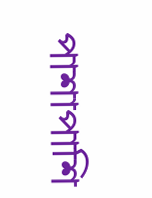পাশাপাশি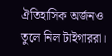ঐতিহাসিক অর্জনও তুলে নিল টাইগাররা।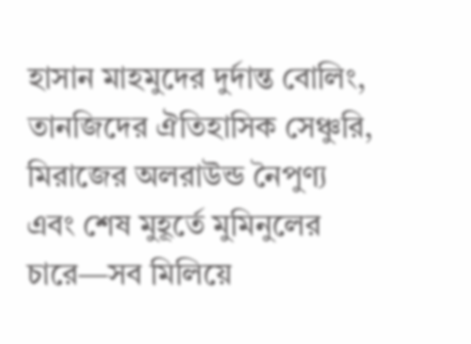হাসান মাহমুদের দুর্দান্ত বোলিং, তানজিদের ঐতিহাসিক সেঞ্চুরি, মিরাজের অলরাউন্ড নৈপুণ্য এবং শেষ মুহূর্তে মুমিনুলের চারে—সব মিলিয়ে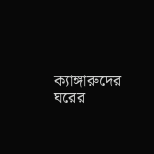ক্যাঙ্গারুদের ঘরের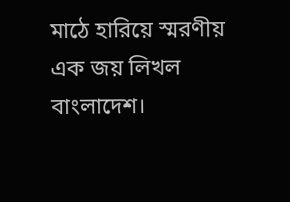মাঠে হারিয়ে স্মরণীয় এক জয় লিখল বাংলাদেশ।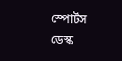স্পোর্টস ডেস্ক